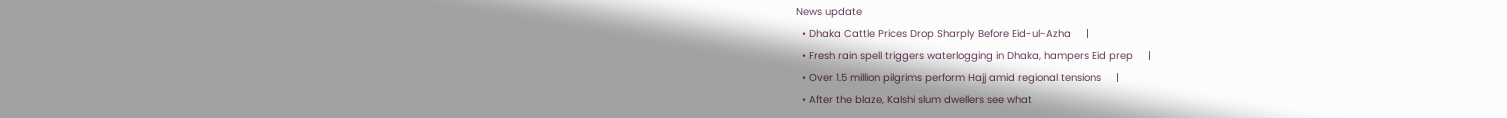News update
  • Dhaka Cattle Prices Drop Sharply Before Eid-ul-Azha     |
  • Fresh rain spell triggers waterlogging in Dhaka, hampers Eid prep     |
  • Over 1.5 million pilgrims perform Hajj amid regional tensions     |
  • After the blaze, Kalshi slum dwellers see what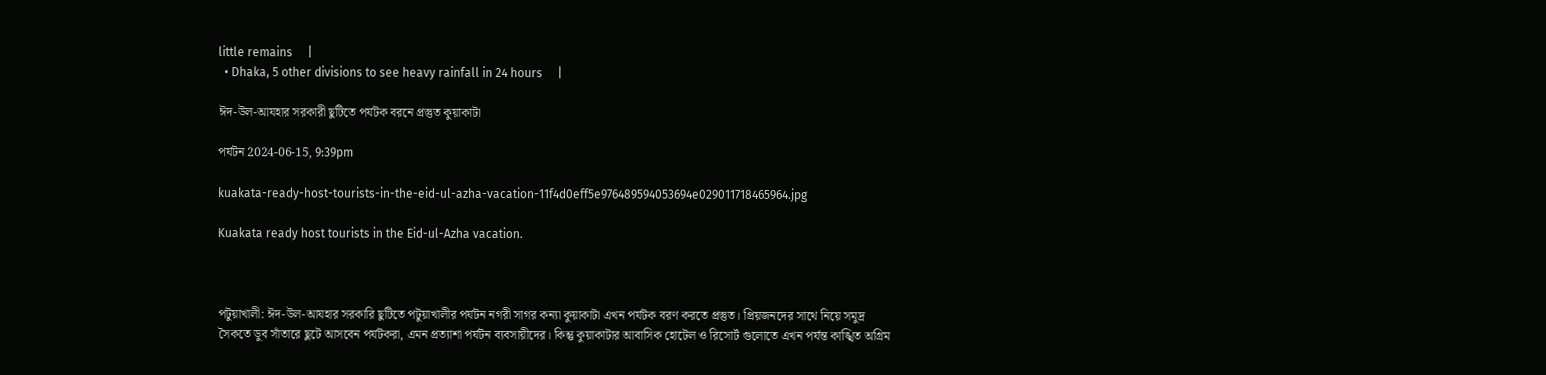little remains     |
  • Dhaka, 5 other divisions to see heavy rainfall in 24 hours     |

ঈদ-উল-আযহার সরকারী ছুটিতে পর্যটক বরনে প্রস্তুত কুয়াকাটা

পর্যটন 2024-06-15, 9:39pm

kuakata-ready-host-tourists-in-the-eid-ul-azha-vacation-11f4d0eff5e976489594053694e029011718465964.jpg

Kuakata ready host tourists in the Eid-ul-Azha vacation.



পটুয়াখালী: ঈদ-উল-আযহার সরকারি ছুটিতে পটুয়াখালীর পর্যটন নগরী সাগর কন্যা কুয়াকাটা এখন পর্যটক বরণ করতে প্রস্তুত। প্রিয়জনদের সাথে নিয়ে সমুদ্র সৈকতে ডুব সাঁতারে ছুটে আসবেন পর্যটকরা, এমন প্রত্যাশা পর্যটন ব্যবসায়ীদের। কিন্তু কুয়াকাটার আবাসিক হোটেল ও রিসোর্ট গুলোতে এখন পর্যন্ত কাঙ্খিত অগ্রিম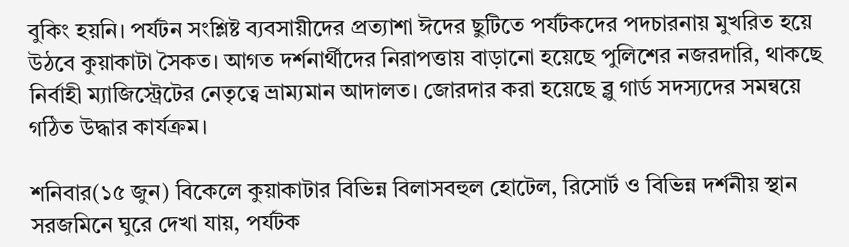বুকিং হয়নি। পর্যটন সংশ্লিষ্ট ব্যবসায়ীদের প্রত্যাশা ঈদের ছুটিতে পর্যটকদের পদচারনায় মুখরিত হয়ে উঠবে কুয়াকাটা সৈকত। আগত দর্শনার্থীদের নিরাপত্তায় বাড়ানো হয়েছে পুলিশের নজরদারি, থাকছে নির্বাহী ম্যাজিস্ট্রেটের নেতৃত্বে ভ্রাম্যমান আদালত। জোরদার করা হয়েছে ব্লু গার্ড সদস্যদের সমন্বয়ে গঠিত উদ্ধার কার্যক্রম।

শনিবার(১৫ জুন) বিকেলে কুয়াকাটার বিভিন্ন বিলাসবহুল হোটেল, রিসোর্ট ও বিভিন্ন দর্শনীয় স্থান সরজমিনে ঘুরে দেখা যায়, পর্যটক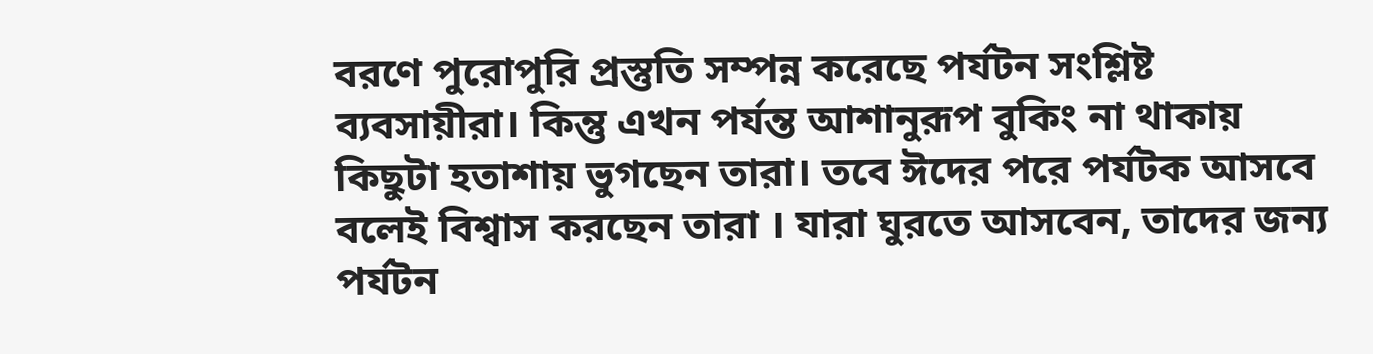বরণে পুরোপুরি প্রস্তুতি সম্পন্ন করেছে পর্যটন সংশ্লিষ্ট ব্যবসায়ীরা। কিন্তু এখন পর্যন্ত আশানুরূপ বুকিং না থাকায় কিছুটা হতাশায় ভুগছেন তারা। তবে ঈদের পরে পর্যটক আসবে বলেই বিশ্বাস করছেন তারা । যারা ঘুরতে আসবেন, তাদের জন্য পর্যটন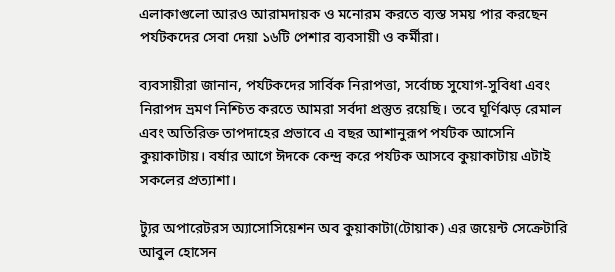এলাকাগুলো আরও আরামদায়ক ও মনোরম করতে ব্যস্ত সময় পার করছেন পর্যটকদের সেবা দেয়া ১৬টি পেশার ব্যবসায়ী ও কর্মীরা।

ব্যবসায়ীরা জানান, পর্যটকদের সার্বিক নিরাপত্তা, সর্বোচ্চ সুযোগ-সুবিধা এবং নিরাপদ ভ্রমণ নিশ্চিত করতে আমরা সর্বদা প্রস্তুত রয়েছি। তবে ঘূর্ণিঝড় রেমাল এবং অতিরিক্ত তাপদাহের প্রভাবে এ বছর আশানুরূপ পর্যটক আসেনি কুয়াকাটায়। বর্ষার আগে ঈদকে কেন্দ্র করে পর্যটক আসবে কুয়াকাটায় এটাই সকলের প্রত্যাশা।

ট্যুর অপারেটরস অ্যাসোসিয়েশন অব কুয়াকাটা(টোয়াক) এর জয়েন্ট সেক্রেটারি আবুল হোসেন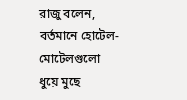রাজু বলেন, বর্তমানে হোটেল-মোটেলগুলো ধুয়ে মুছে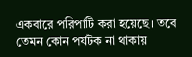একবারে পরিপাটি করা হয়েছে। তবে তেমন কোন পর্যটক না থাকায়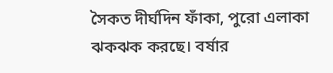সৈকত দীর্ঘদিন ফাঁকা, পুরো এলাকা ঝকঝক করছে। বর্ষার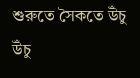শুরুতে সৈকতে উঁচু উঁচু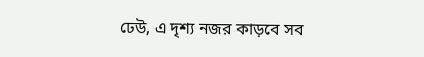ঢেউ, এ দৃশ্য নজর কাড়বে সব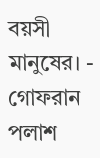বয়সী মানুষের। - গোফরান পলাশ